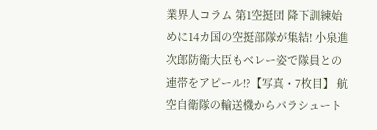業界人コラム 第1空挺団 降下訓練始めに14カ国の空挺部隊が集結! 小泉進次郎防衛大臣もベレー姿で隊員との連帯をアピール!?【写真・7枚目】 航空自衛隊の輸送機からパラシュート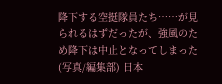降下する空挺隊員たち……が見られるはずだったが、強風のため降下は中止となってしまった(写真/編集部) 日本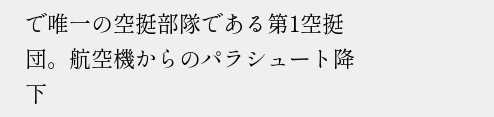で唯一の空挺部隊である第1空挺団。航空機からのパラシュート降下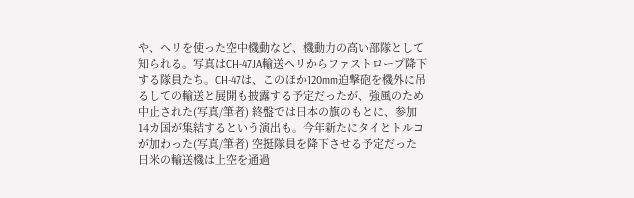や、ヘリを使った空中機動など、機動力の高い部隊として知られる。写真はCH-47JA輸送ヘリからファストロープ降下する隊員たち。CH-47は、このほか120mm迫撃砲を機外に吊るしての輸送と展開も披露する予定だったが、強風のため中止された(写真/筆者) 終盤では日本の旗のもとに、参加14カ国が集結するという演出も。今年新たにタイとトルコが加わった(写真/筆者) 空挺隊員を降下させる予定だった日米の輸送機は上空を通過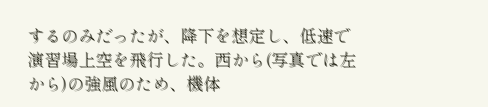するのみだったが、降下を想定し、低速で演習場上空を飛行した。西から(写真では左から)の強風のため、機体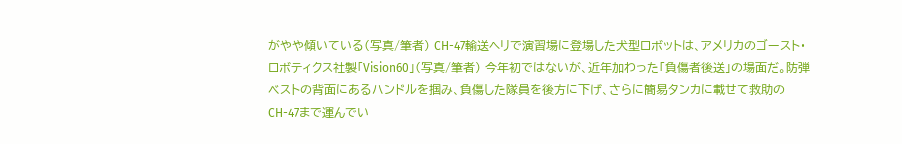がやや傾いている(写真/筆者) CH-47輸送ヘリで演習場に登場した犬型ロボットは、アメリカのゴースト・ロボティクス社製「Vision60」(写真/筆者) 今年初ではないが、近年加わった「負傷者後送」の場面だ。防弾ベストの背面にあるハンドルを掴み、負傷した隊員を後方に下げ、さらに簡易タンカに載せて救助のCH-47まで運んでい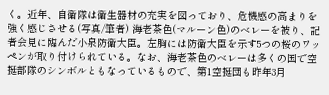く。近年、自衛隊は衛生器材の充実を図っており、危機感の高まりを強く感じさせる(写真/筆者) 海老茶色(マルーン色)のベレーを被り、記者会見に臨んだ小泉防衛大臣。左胸には防衛大臣を示す5つの桜のワッペンが取り付けられている。なお、海老茶色のベレーは多くの国で空挺部隊のシンボルともなっているもので、第1空挺団も昨年3月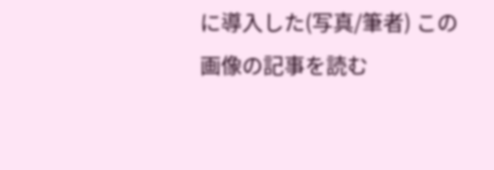に導入した(写真/筆者) この画像の記事を読む